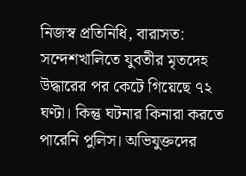নিজস্ব প্রতিনিধি, বারাসত: সন্দেশখালিতে যুবতীর মৃতদেহ উদ্ধারের পর কেটে গিয়েছে ৭২ ঘণ্টা। কিন্তু ঘটনার কিনারা করতে পারেনি পুলিস। অভিযুক্তদের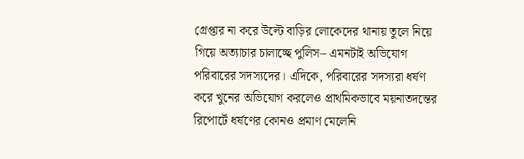গ্রেপ্তার না করে উল্টে বাড়ির লোকেদের থানায় তুলে নিয়ে গিয়ে অত্যাচার চালাচ্ছে পুলিস– এমনটাই অভিযোগ পরিবারের সদস্যদের। এদিকে, পরিবারের সদস্যরা ধর্ষণ করে খুনের অভিযোগ করলেও প্রাথমিকভাবে ময়নাতদন্তের রিপোর্টে ধর্ষণের কোনও প্রমাণ মেলেনি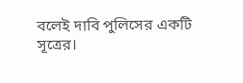বলেই দাবি পুলিসের একটি সূত্রের।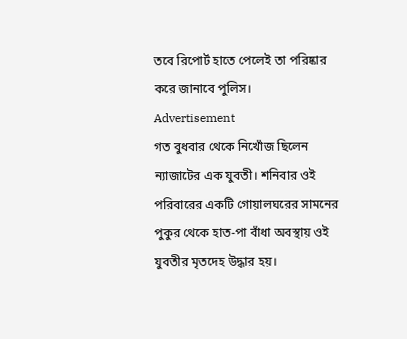তবে রিপোর্ট হাতে পেলেই তা পরিষ্কার করে জানাবে পুলিস।
Advertisement
গত বুধবার থেকে নিখোঁজ ছিলেন ন্যাজাটের এক যুবতী। শনিবার ওই পরিবারের একটি গোয়ালঘরের সামনের পুকুর থেকে হাত-পা বাঁধা অবস্থায় ওই যুবতীর মৃতদেহ উদ্ধার হয়।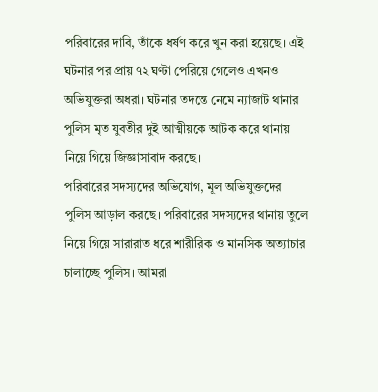পরিবারের দাবি, তাঁকে ধর্ষণ করে খুন করা হয়েছে। এই ঘটনার পর প্রায় ৭২ ঘণ্টা পেরিয়ে গেলেও এখনও অভিযুক্তরা অধরা। ঘটনার তদন্তে নেমে ন্যাজাট থানার পুলিস মৃত যুবতীর দুই আত্মীয়কে আটক করে থানায় নিয়ে গিয়ে জিজ্ঞাসাবাদ করছে।
পরিবারের সদস্যদের অভিযোগ, মূল অভিযুক্তদের পুলিস আড়াল করছে। পরিবারের সদস্যদের থানায় তুলে নিয়ে গিয়ে সারারাত ধরে শারীরিক ও মানসিক অত্যাচার চালাচ্ছে পুলিস। আমরা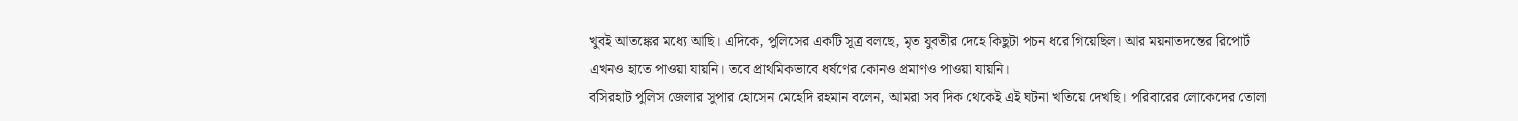খুবই আতঙ্কের মধ্যে আছি। এদিকে, পুলিসের একটি সূত্র বলছে, মৃত যুবতীর দেহে কিছুটা পচন ধরে গিয়েছিল। আর ময়নাতদন্তের রিপোর্ট এখনও হাতে পাওয়া যায়নি। তবে প্রাথমিকভাবে ধর্ষণের কোনও প্রমাণও পাওয়া যায়নি।
বসিরহাট পুলিস জেলার সুপার হোসেন মেহেদি রহমান বলেন, আমরা সব দিক থেকেই এই ঘটনা খতিয়ে দেখছি। পরিবারের লোকেদের তোলা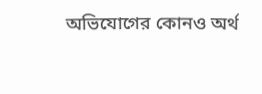অভিযোগের কোনও অর্থ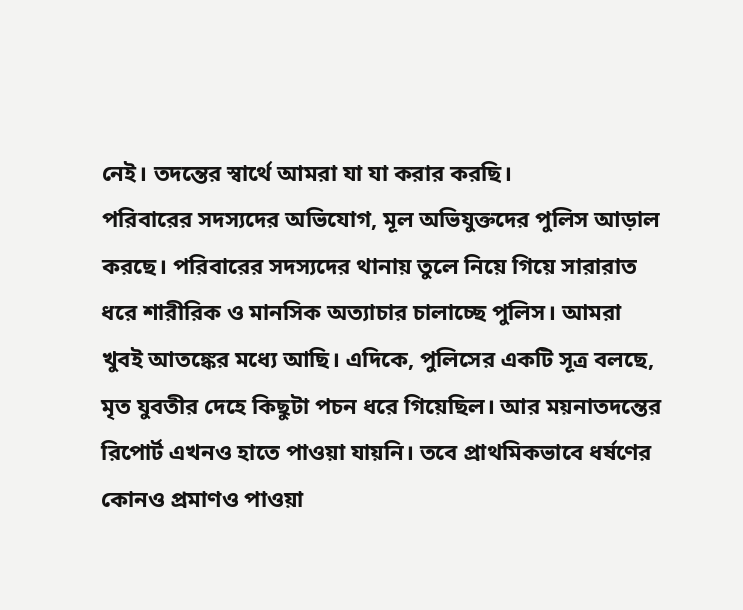নেই। তদন্তের স্বার্থে আমরা যা যা করার করছি।
পরিবারের সদস্যদের অভিযোগ, মূল অভিযুক্তদের পুলিস আড়াল করছে। পরিবারের সদস্যদের থানায় তুলে নিয়ে গিয়ে সারারাত ধরে শারীরিক ও মানসিক অত্যাচার চালাচ্ছে পুলিস। আমরা খুবই আতঙ্কের মধ্যে আছি। এদিকে, পুলিসের একটি সূত্র বলছে, মৃত যুবতীর দেহে কিছুটা পচন ধরে গিয়েছিল। আর ময়নাতদন্তের রিপোর্ট এখনও হাতে পাওয়া যায়নি। তবে প্রাথমিকভাবে ধর্ষণের কোনও প্রমাণও পাওয়া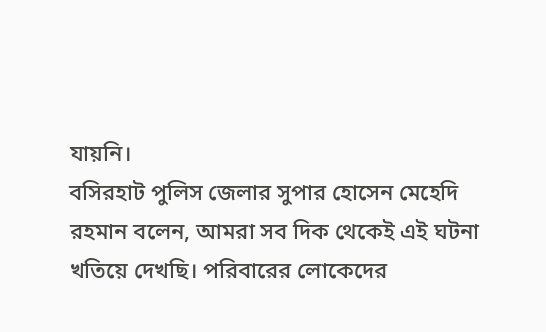যায়নি।
বসিরহাট পুলিস জেলার সুপার হোসেন মেহেদি রহমান বলেন, আমরা সব দিক থেকেই এই ঘটনা খতিয়ে দেখছি। পরিবারের লোকেদের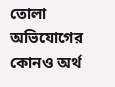তোলা অভিযোগের কোনও অর্থ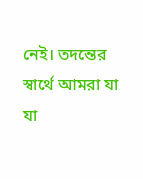নেই। তদন্তের স্বার্থে আমরা যা যা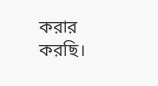করার করছি।